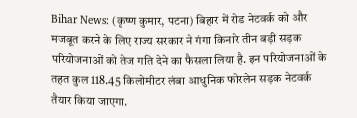Bihar News: (कृष्ण कुमार, पटना) बिहार में रोड नेटवर्क को और मजबूत करने के लिए राज्य सरकार ने गंगा किनारे तीन बड़ी सड़क परियोजनाओं को तेज गति देने का फैसला लिया है. इन परियोजनाओं के तहत कुल 118.45 किलोमीटर लंबा आधुनिक फोरलेन सड़क नेटवर्क तैयार किया जाएगा.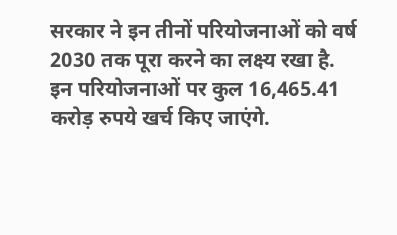सरकार ने इन तीनों परियोजनाओं को वर्ष 2030 तक पूरा करने का लक्ष्य रखा है.
इन परियोजनाओं पर कुल 16,465.41 करोड़ रुपये खर्च किए जाएंगे.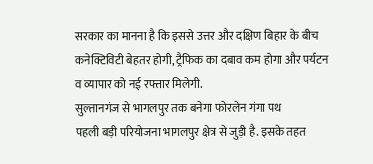सरकार का मानना है कि इससे उत्तर और दक्षिण बिहार के बीच कनेक्टिविटी बेहतर होगी, ट्रैफिक का दबाव कम होगा और पर्यटन व व्यापार को नई रफ्तार मिलेगी.
सुल्तानगंज से भागलपुर तक बनेगा फोरलेन गंगा पथ
पहली बड़ी परियोजना भागलपुर क्षेत्र से जुड़ी है. इसके तहत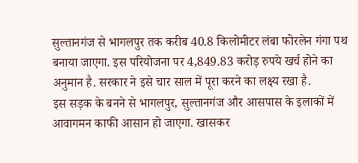सुल्तानगंज से भागलपुर तक करीब 40.8 किलोमीटर लंबा फोरलेन गंगा पथ बनाया जाएगा. इस परियोजना पर 4,849.83 करोड़ रुपये खर्च होने का अनुमान है. सरकार ने इसे चार साल में पूरा करने का लक्ष्य रखा है.
इस सड़क के बनने से भागलपुर, सुल्तानगंज और आसपास के इलाकों में आवागमन काफी आसान हो जाएगा. खासकर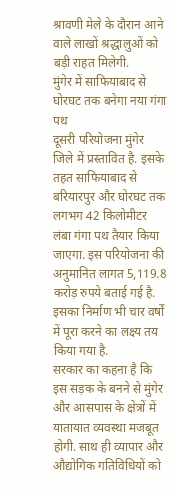श्रावणी मेले के दौरान आने वाले लाखों श्रद्धालुओं को बड़ी राहत मिलेगी.
मुंगेर में साफियाबाद से घोरघट तक बनेगा नया गंगा पथ
दूसरी परियोजना मुंगेर जिले में प्रस्तावित है. इसके तहत साफियाबाद से बरियारपुर और घोरघट तक लगभग 42 किलोमीटर लंबा गंगा पथ तैयार किया जाएगा. इस परियोजना की अनुमानित लागत 5,119.8 करोड़ रुपये बताई गई है. इसका निर्माण भी चार वर्षों में पूरा करने का लक्ष्य तय किया गया है.
सरकार का कहना है कि इस सड़क के बनने से मुंगेर और आसपास के क्षेत्रों में यातायात व्यवस्था मजबूत होगी. साथ ही व्यापार और औद्योगिक गतिविधियों को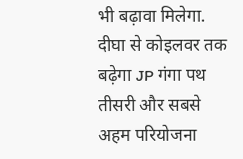भी बढ़ावा मिलेगा.
दीघा से कोइलवर तक बढ़ेगा JP गंगा पथ
तीसरी और सबसे अहम परियोजना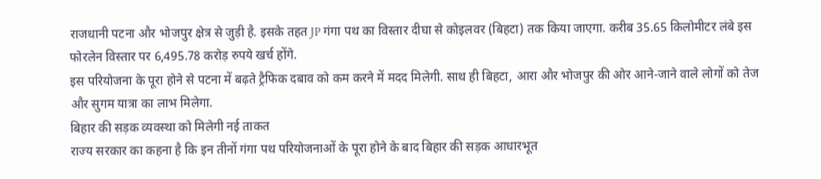राजधानी पटना और भोजपुर क्षेत्र से जुड़ी है. इसके तहत JP गंगा पथ का विस्तार दीघा से कोइलवर (बिहटा) तक किया जाएगा. करीब 35.65 किलोमीटर लंबे इस फोरलेन विस्तार पर 6,495.78 करोड़ रुपये खर्च होंगे.
इस परियोजना के पूरा होने से पटना में बढ़ते ट्रैफिक दबाव को कम करने में मदद मिलेगी. साथ ही बिहटा, आरा और भोजपुर की ओर आने-जाने वाले लोगों को तेज और सुगम यात्रा का लाभ मिलेगा.
बिहार की सड़क व्यवस्था को मिलेगी नई ताकत
राज्य सरकार का कहना है कि इन तीनों गंगा पथ परियोजनाओं के पूरा होने के बाद बिहार की सड़क आधारभूत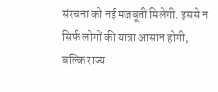संरचना को नई मजबूती मिलेगी. इससे न सिर्फ लोगों की यात्रा आसान होगी, बल्कि राज्य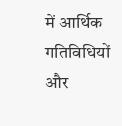में आर्थिक गतिविधियों और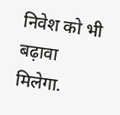निवेश को भी बढ़ावा मिलेगा.